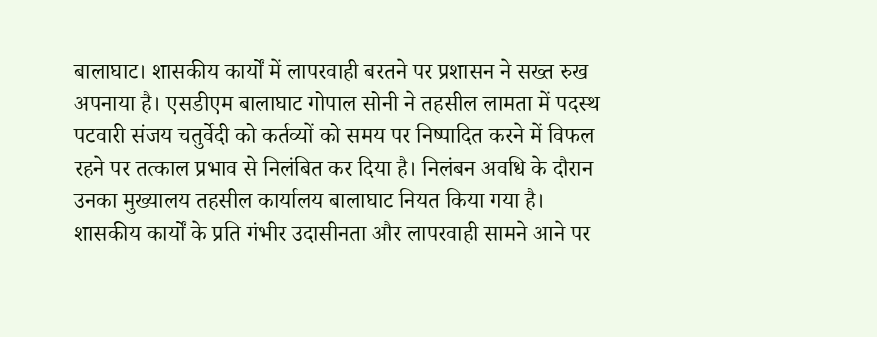बालाघाट। शासकीय कार्यों में लापरवाही बरतने पर प्रशासन ने सख्त रुख अपनाया है। एसडीएम बालाघाट गोपाल सोनी ने तहसील लामता में पदस्थ पटवारी संजय चतुर्वेदी को कर्तव्यों को समय पर निष्पादित करने में विफल रहने पर तत्काल प्रभाव से निलंबित कर दिया है। निलंबन अवधि के दौरान उनका मुख्यालय तहसील कार्यालय बालाघाट नियत किया गया है।
शासकीय कार्यों के प्रति गंभीर उदासीनता और लापरवाही सामने आने पर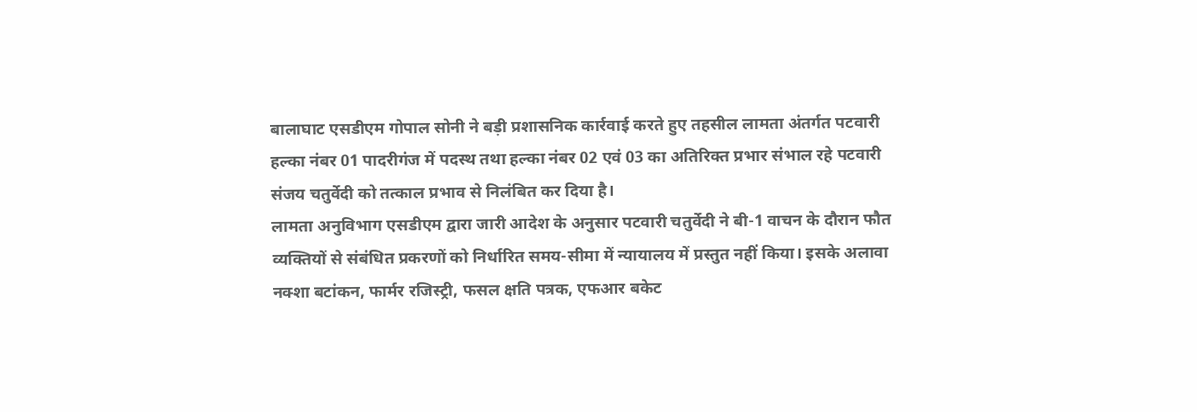बालाघाट एसडीएम गोपाल सोनी ने बड़ी प्रशासनिक कार्रवाई करते हुए तहसील लामता अंतर्गत पटवारी हल्का नंबर 01 पादरीगंज में पदस्थ तथा हल्का नंबर 02 एवं 03 का अतिरिक्त प्रभार संभाल रहे पटवारी संजय चतुर्वेदी को तत्काल प्रभाव से निलंबित कर दिया है।
लामता अनुविभाग एसडीएम द्वारा जारी आदेश के अनुसार पटवारी चतुर्वेदी ने बी-1 वाचन के दौरान फौत व्यक्तियों से संबंधित प्रकरणों को निर्धारित समय-सीमा में न्यायालय में प्रस्तुत नहीं किया। इसके अलावा नक्शा बटांकन, फार्मर रजिस्ट्री, फसल क्षति पत्रक, एफआर बकेट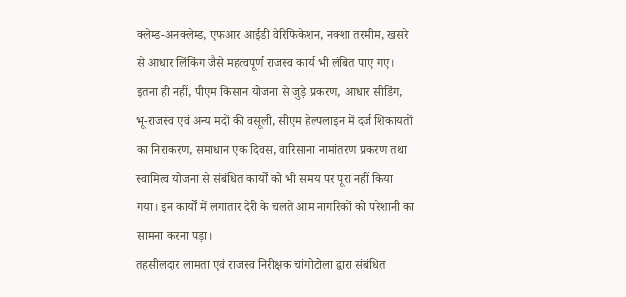क्लेम्ड-अनक्लेम्ड, एफआर आईडी वेरिफिकेशन, नक्शा तरमीम, खसरे से आधार लिंकिंग जैसे महत्वपूर्ण राजस्व कार्य भी लंबित पाए गए।
इतना ही नहीं, पीएम किसान योजना से जुड़े प्रकरण, आधार सीडिंग, भू-राजस्व एवं अन्य मदों की वसूली, सीएम हेल्पलाइन में दर्ज शिकायतों का निराकरण, समाधान एक दिवस, वारिसाना नामांतरण प्रकरण तथा स्वामित्व योजना से संबंधित कार्यों को भी समय पर पूरा नहीं किया गया। इन कार्यों में लगातार देरी के चलते आम नागरिकों को परेशानी का सामना करना पड़ा।
तहसीलदार लामता एवं राजस्व निरीक्षक चांगोटोला द्वारा संबंधित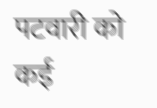पटवारी को कई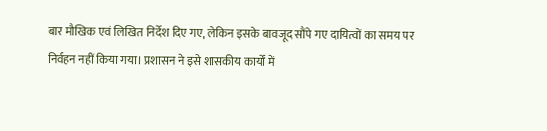बार मौखिक एवं लिखित निर्देश दिए गए, लेकिन इसके बावजूद सौंपे गए दायित्वों का समय पर निर्वहन नहीं किया गया। प्रशासन ने इसे शासकीय कार्यों में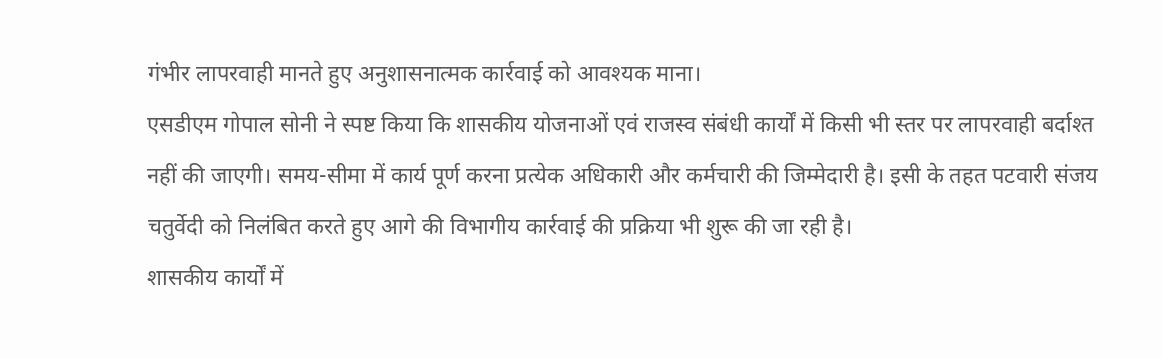गंभीर लापरवाही मानते हुए अनुशासनात्मक कार्रवाई को आवश्यक माना।
एसडीएम गोपाल सोनी ने स्पष्ट किया कि शासकीय योजनाओं एवं राजस्व संबंधी कार्यों में किसी भी स्तर पर लापरवाही बर्दाश्त नहीं की जाएगी। समय-सीमा में कार्य पूर्ण करना प्रत्येक अधिकारी और कर्मचारी की जिम्मेदारी है। इसी के तहत पटवारी संजय चतुर्वेदी को निलंबित करते हुए आगे की विभागीय कार्रवाई की प्रक्रिया भी शुरू की जा रही है।
शासकीय कार्यों में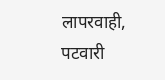लापरवाही, पटवारी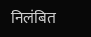निलंबित